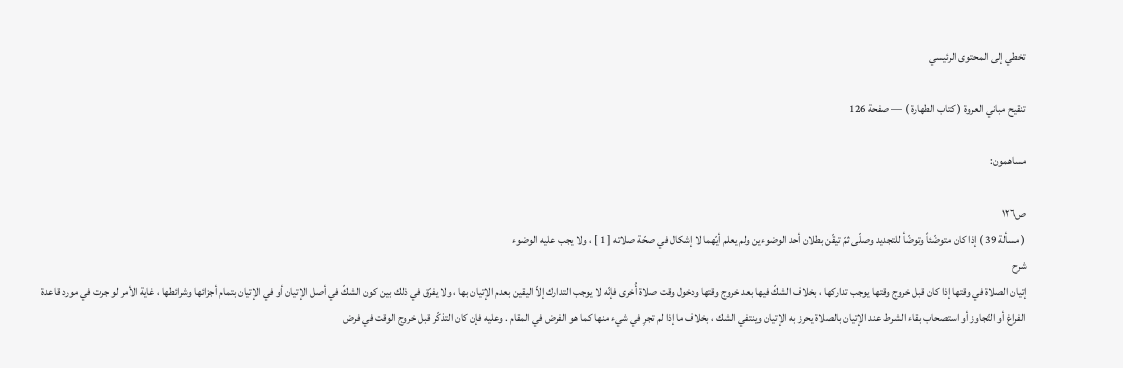تخطي إلى المحتوى الرئيسي

تنقيح مباني العروة ( كتاب الطهارة ) — صفحة 126

مساهمون:

ص١٢٦
( مسألة 39 ) إذا كان متوضّئاً وتوضّأ للتجديد وصلّى ثمّ تيقّن بطلان أحد الوضوءين ولم يعلم أيّهما لا إشكال في صحّة صلاته [ 1 ] ، ولا يجب عليه الوضوء
شرح
إتيان الصلاة في وقتها إذا كان قبل خروج وقتها يوجب تداركها ، بخلاف الشكّ فيها بعد خروج وقتها ودخول وقت صلاة أُخرى فإنّه لا يوجب التدارك إلاّ اليقين بعدم الإتيان بها ، ولا يفرّق في ذلك بين كون الشكّ في أصل الإتيان أو في الإتيان بتمام أجزائها وشرائطها ، غاية الأمر لو جرت في مورد قاعدة الفراغ أو التّجاوز أو استصحاب بقاء الشرط عند الإتيان بالصلاة يحرز به الإتيان وينتفي الشك ، بخلاف ما إذا لم تجرِ في شيء منها كما هو الفرض في المقام . وعليه فإن كان التذكّر قبل خروج الوقت في فرض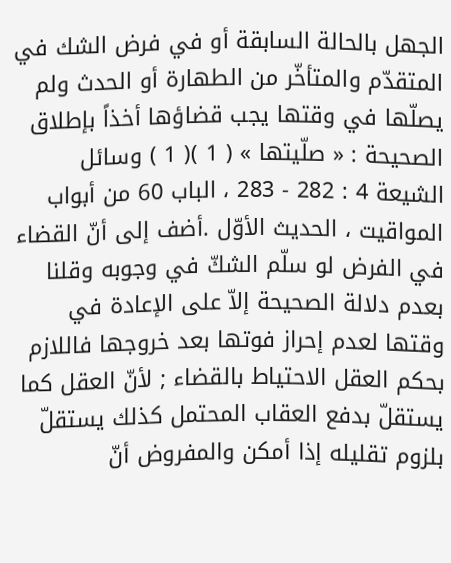الجهل بالحالة السابقة أو في فرض الشك في المتقدّم والمتأخّر من الطهارة أو الحدث ولم يصلّها في وقتها يجب قضاؤها أخذاً بإطلاق الصحيحة : « صلّيتها » ( 1 )( 1 ) وسائل الشيعة 4 : 282 - 283 ، الباب 60 من أبواب المواقيت ، الحديث الأوّل .أضف إلى أنّ القضاء في الفرض لو سلّم الشكّ في وجوبه وقلنا بعدم دلالة الصحيحة إلاّ على الإعادة في وقتها لعدم إحراز فوتها بعد خروجها فاللازم بحكم العقل الاحتياط بالقضاء ; لأنّ العقل كما يستقلّ بدفع العقاب المحتمل كذلك يستقلّ بلزوم تقليله إذا أمكن والمفروض أنّ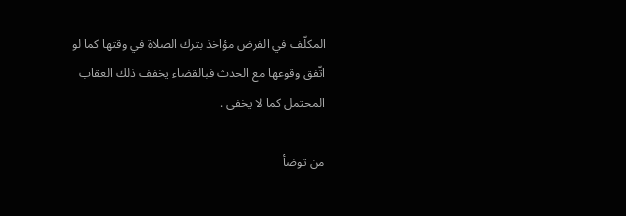المكلّف في الفرض مؤاخذ بترك الصلاة في وقتها كما لو اتّفق وقوعها مع الحدث فبالقضاء يخفف ذلك العقاب المحتمل كما لا يخفى .

من توضأ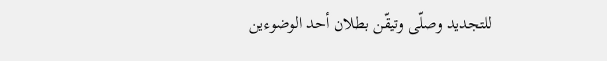للتجديد وصلّى وتيقّن بطلان أحد الوضوءين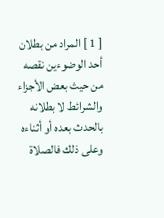[ 1 ] المراد من بطلان أحد الوضوءين نقصه من حيث بعض الأجزاء والشرائط لا بطلانه بالحدث بعده أو أثناءه وعلى ذلك فالصلاة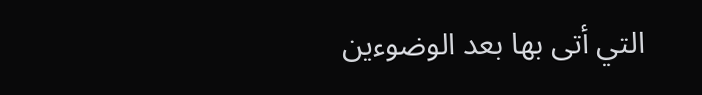التي أتى بها بعد الوضوءين